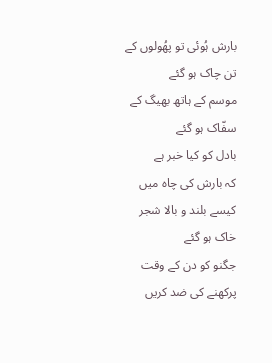بارش ہُوئی تو پھُولوں کے تن چاک ہو گئے
موسم کے ہاتھ بھیگ کے سفّاک ہو گئے
بادل کو کیا خبر ہے
کہ بارش کی چاہ میں
کیسے بلند و بالا شجر خاک ہو گئے
جگنو کو دن کے وقت پرکھنے کی ضد کریں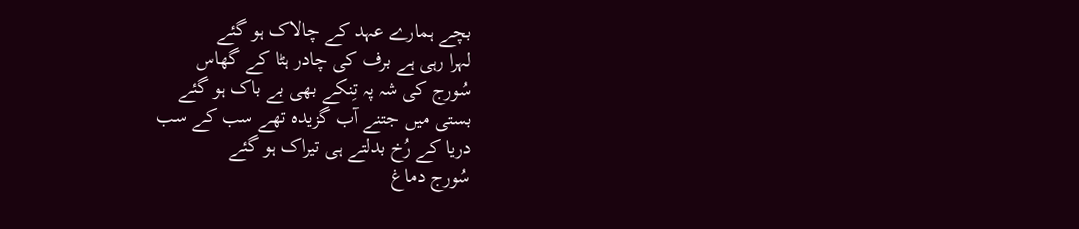بچے ہمارے عہد کے چالاک ہو گئے
لہرا رہی ہے برف کی چادر ہٹا کے گھاس
سُورج کی شہ پہ تِنکے بھی بے باک ہو گئے
بستی میں جتنے آب گزیدہ تھے سب کے سب
دریا کے رُخ بدلتے ہی تیراک ہو گئے
سُورج دماغ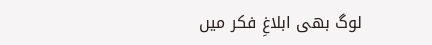لوگ بھی ابلاغِ فکر میں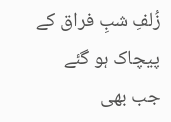زُلفِ شبِ فراق کے پیچاک ہو گئے
جب بھی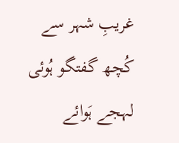غریبِ شہر سے کُچھ گفتگو ہُوئی
لہجے ہَوائے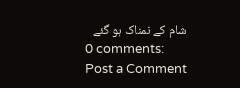شام کے نمناک ہو گئے
0 comments:
Post a Comment